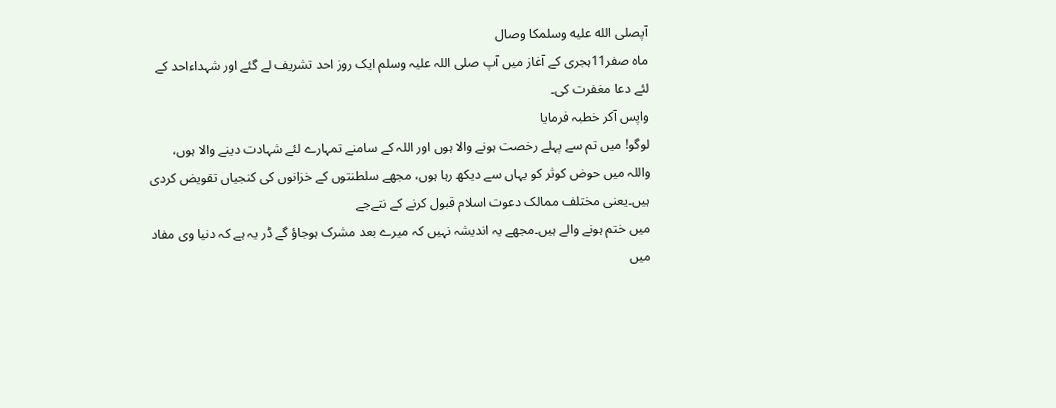آپصلى الله عليه وسلمکا وصال
ماہ صفر11ہجری کے آغاز میں آپ صلی اللہ علیہ وسلم ایک روز احد تشریف لے گئے اور شہداءاحد کے لئے دعا مغفرت کی۔
واپس آکر خطبہ فرمایا
لوگو! میں تم سے پہلے رخصت ہونے والا ہوں اور اللہ کے سامنے تمہارے لئے شہادت دینے والا ہوں، واللہ میں حوض کوثر کو یہاں سے دیکھ رہا ہوں، مجھے سلطنتوں کے خزانوں کی کنجیاں تقویض کردی ہیں۔یعنی مختلف ممالک دعوت اسلام قبول کرنے کے نتےجے
میں ختم ہونے والے ہیں۔مجھے یہ اندیشہ نہیں کہ میرے بعد مشرک ہوجاؤ گے ڈر یہ ہے کہ دنیا وی مفاد میں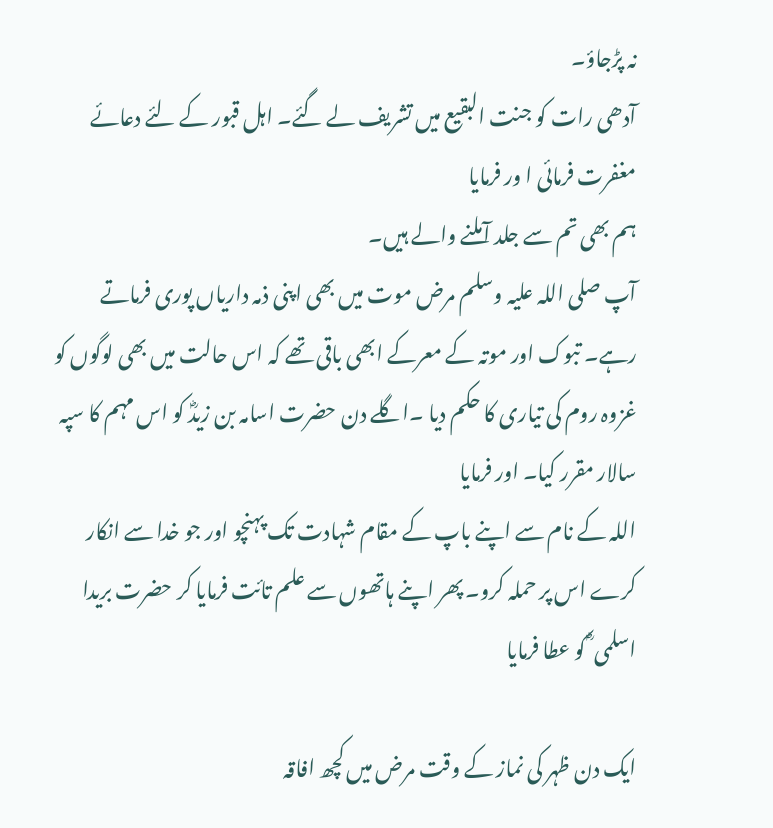نہ پڑجاؤ۔
آدھی رات کو جنت البقیع میں تشریف لے گئے۔ اہل قبور کے لئے دعائے مغفرت فرمائی ا ور فرمایا
ہم بھی تم سے جلد آملنے والے ہیں۔
آپ صلی اللہ علیہ وسلم مرض موت میں بھی اپنی ذمہ داریاں پوری فرماتے رہے۔ تبوک اور موتہ کے معرکے ابھی باقی تھے کہ اس حالت میں بھی لوگوں کو غزوہ روم کی تیاری کا حکم دیا ۔اگلے دن حضرت اسامہ بن زیدؓ کو اس مہم کا سپہ سالار مقرر کیا۔ اور فرمایا
اللہ کے نام سے اپنے باپ کے مقام شہادت تک پہنچو اور جو خدا سے انکار کرے اس پر حملہ کرو۔ پھر اپنے ہاتھوں سے علم تائت فرمایا کر حضرت بریدا اسلمی ؓ کو عطا فرمایا

ایک دن ظہر کی نماز کے وقت مرض میں کچھ افاقہ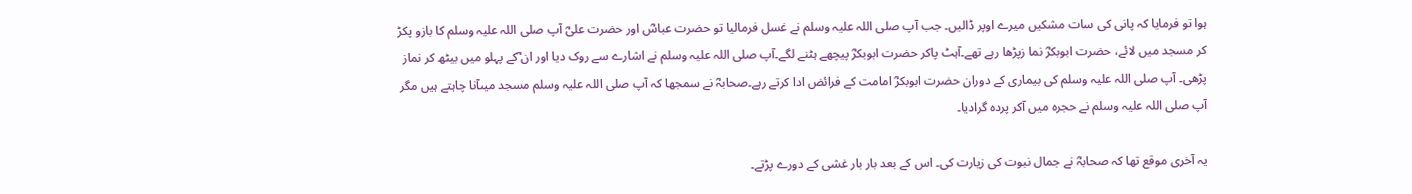ہوا تو فرمایا کہ پانی کی سات مشکیں میرے اوپر ڈالیں۔ جب آپ صلی اللہ علیہ وسلم نے غسل فرمالیا تو حضرت عباسؓ اور حضرت علیؓ آپ صلی اللہ علیہ وسلم کا بازو پکڑ کر مسجد میں لائے، حضرت ابوبکرؓ نما زپڑھا رہے تھے۔آہٹ پاکر حضرت ابوبکرؓ پیچھے ہٹنے لگے۔آپ صلی اللہ علیہ وسلم نے اشارے سے روک دیا اور ان ؓکے پہلو میں بیٹھ کر نماز پڑھی۔ آپ صلی اللہ علیہ وسلم کی بیماری کے دوران حضرت ابوبکرؓ امامت کے فرائض ادا کرتے رہے۔صحابہؓ نے سمجھا کہ آپ صلی اللہ علیہ وسلم مسجد میںآنا چاہتے ہیں مگر آپ صلی اللہ علیہ وسلم نے حجرہ میں آکر پردہ گرادیا۔

یہ آخری موقع تھا کہ صحابہؓ نے جمال نبوت کی زیارت کی۔ اس کے بعد بار بار غشی کے دورے پڑتے۔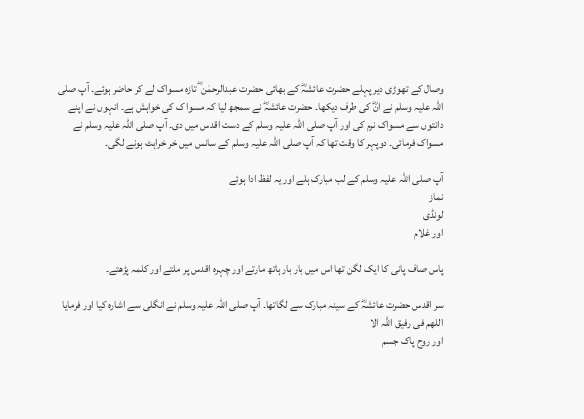وصال کے تھوڑی دیر پہلے حضرت عائشہؓ کے بھائی حضرت عبدالرحمٰن ؓ تازہ مسواک لے کر حاضر ہوئے۔ آپ صلی اللہ علیہ وسلم نے انؓ کی طرف دیکھا۔ حضرت عائشہؓ نے سمجھ لیا کہ مسوا ک کی خواہش ہے۔ انہوں نے اپنے دانتوں سے مسواک نرم کی اور آپ صلی اللہ علیہ وسلم کے دست اقدس میں دی۔ آپ صلی اللہ علیہ وسلم نے مسواک فرمائی۔ دوپہر کا وقت تھا کہ آپ صلی اللہ علیہ وسلم کے سانس میں خر خراہٹ ہونے لگی۔

آپ صلی اللہ علیہ وسلم کے لب مبارک ہلے اور یہ لفظ ادا ہوئے
نماز
لونڈی
اور غلام

پاس صاف پانی کا ایک لگن تھا اس میں بار بار ہاتھ مارتے اور چہرہ اقدس پر ملتے اور کلمہ پڑھتے۔

سر اقدس حضرت عائشہؓ کے سینہ مبارک سے لگاتھا۔ آپ صلی اللہ علیہ وسلم نے انگلی سے اشارہ کیا اور فرمایا
اللھم فی رفیق اللہ الا
اور روح پاک جسم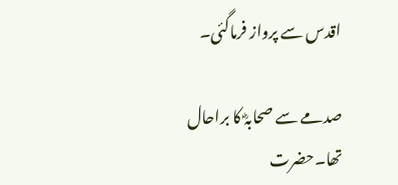اقدس سے پرواز فرماگئی۔

صدمے سے صحابہؓ کا براحال تھا۔حضرت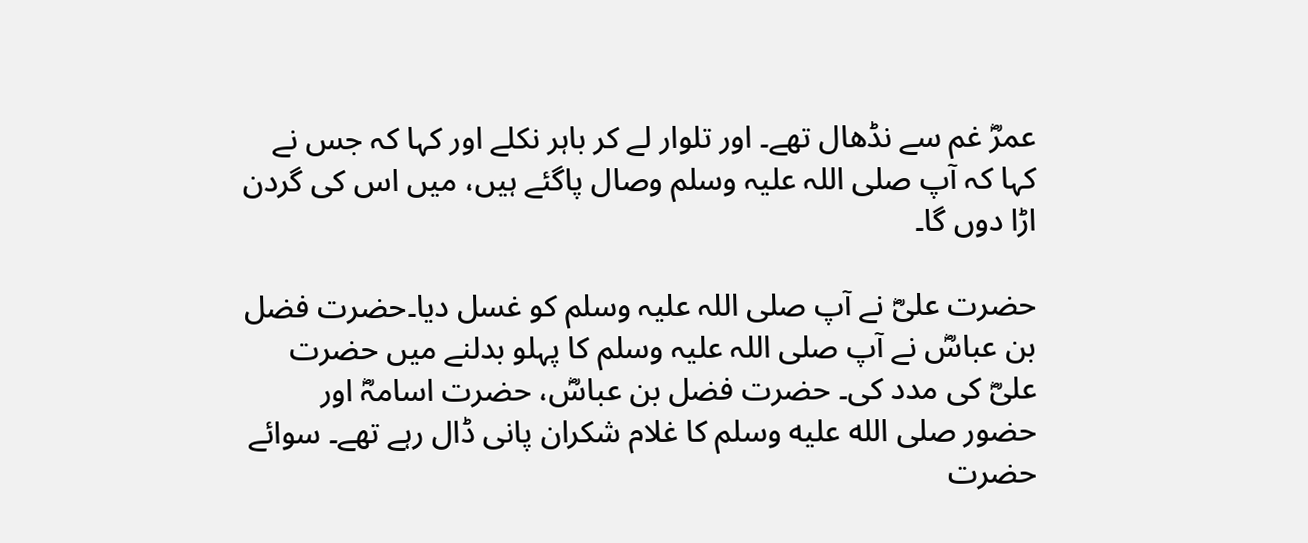عمرؓ غم سے نڈھال تھے۔ اور تلوار لے کر باہر نکلے اور کہا کہ جس نے کہا کہ آپ صلی اللہ علیہ وسلم وصال پاگئے ہیں، میں اس کی گردن اڑا دوں گا۔

حضرت علیؓ نے آپ صلی اللہ علیہ وسلم کو غسل دیا۔حضرت فضل بن عباسؓ نے آپ صلی اللہ علیہ وسلم کا پہلو بدلنے میں حضرت علیؓ کی مدد کی۔ حضرت فضل بن عباسؓ، حضرت اسامہؓ اور حضور صلى الله عليه وسلم کا غلام شکران پانی ڈال رہے تھے۔ سوائے حضرت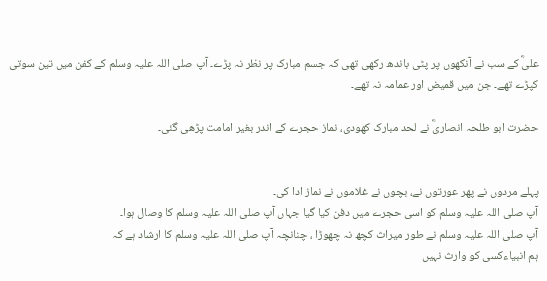علیؓ کے سب نے آنکھوں پر پٹی باندھ رکھی تھی کہ جسم مبارک پر نظر نہ پڑے۔ آپ صلی اللہ علیہ وسلم کے کفن میں تین سوتی کپڑے تھے۔ جن میں قمیض اور عمامہ نہ تھے۔

حضرت ابو طلحہ انصاریؓ نے لحد مبارک کھودی، نماز حجرے کے اندر بغیر امامت پڑھی گئی۔


پہلے مردوں نے پھر عورتوں نے، بچوں نے غلاموں نے نماز ادا کی۔
آپ صلی اللہ علیہ وسلم کو اسی حجرے میں دفن کیا گیا جہاں آپ صلی اللہ علیہ وسلم کا وصال ہوا۔
آپ صلی اللہ علیہ وسلم نے طور میراث کچھ نہ چھوڑا ، چنانچہ آپ صلی اللہ علیہ وسلم کا ارشاد ہے کہ
ہم انبیاءکسی کو وارث نہیں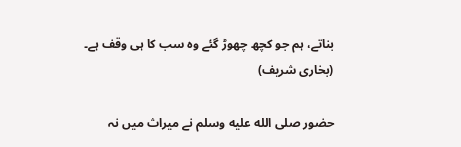بناتے، ہم جو کچھ چھوڑ گئے وہ سب کا ہی وقف ہے۔
(بخاری شریف)

حضور صلى الله عليه وسلم نے میراث میں نہ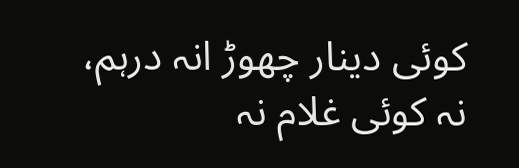کوئی دینار چھوڑ انہ درہم، نہ کوئی غلام نہ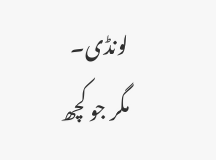لونڈی۔
مگر جو کچھ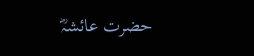حضرت عائشہؓ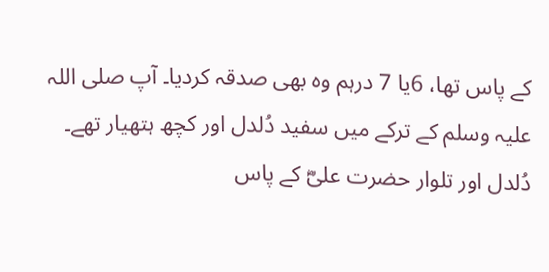کے پاس تھا، 6یا 7 درہم وہ بھی صدقہ کردیا۔ آپ صلی اللہ علیہ وسلم کے ترکے میں سفید دُلدل اور کچھ ہتھیار تھے۔
دُلدل اور تلوار حضرت علیؓ کے پاس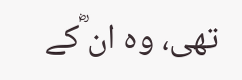تھی، وہ ان ؓکے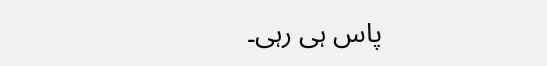پاس ہی رہی۔